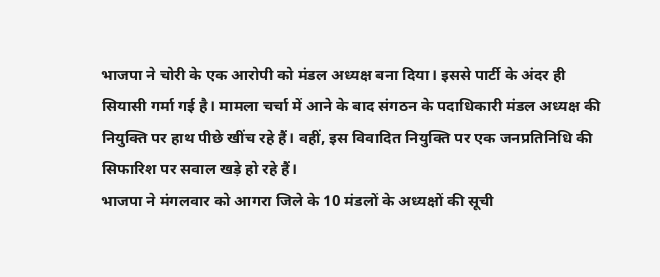भाजपा ने चोरी के एक आरोपी को मंडल अध्यक्ष बना दिया। इससे पार्टी के अंदर ही सियासी गर्मा गई है। मामला चर्चा में आने के बाद संगठन के पदाधिकारी मंडल अध्यक्ष की नियुक्ति पर हाथ पीछे खींच रहे हैं। वहीं, इस विवादित नियुक्ति पर एक जनप्रतिनिधि की सिफारिश पर सवाल खड़े हो रहे हैं।
भाजपा ने मंगलवार को आगरा जिले के 10 मंडलों के अध्यक्षों की सूची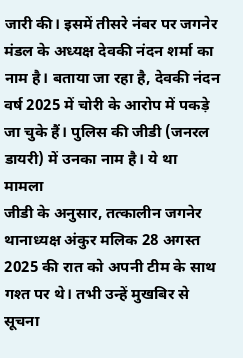जारी की। इसमें तीसरे नंबर पर जगनेर मंडल के अध्यक्ष देवकी नंदन शर्मा का नाम है। बताया जा रहा है, देवकी नंदन वर्ष 2025 में चोरी के आरोप में पकड़े जा चुके हैं। पुलिस की जीडी (जनरल डायरी) में उनका नाम है। ये था मामला
जीडी के अनुसार, तत्कालीन जगनेर थानाध्यक्ष अंकुर मलिक 28 अगस्त 2025 की रात को अपनी टीम के साथ गश्त पर थे। तभी उन्हें मुखबिर से सूचना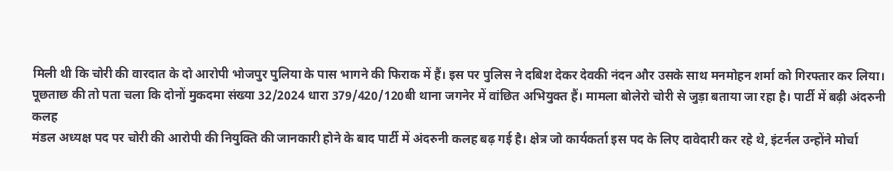मिली थी कि चोरी की वारदात के दो आरोपी भोजपुर पुलिया के पास भागने की फिराक में हैं। इस पर पुलिस ने दबिश देकर देवकी नंदन और उसके साथ मनमोहन शर्मा को गिरफ्तार कर लिया।
पूछताछ की तो पता चला कि दोनों मुकदमा संख्या 32/2024 धारा 379/420/120बी थाना जगनेर में वांछित अभियुक्त हैं। मामला बोलेरो चोरी से जुड़ा बताया जा रहा है। पार्टी में बढ़ी अंदरुनी कलह
मंडल अध्यक्ष पद पर चोरी की आरोपी की नियुक्ति की जानकारी होने के बाद पार्टी में अंदरुनी कलह बढ़ गई है। क्षेत्र जो कार्यकर्ता इस पद के लिए दावेदारी कर रहे थे, इंटर्नल उन्होंने मोर्चा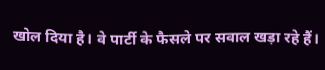खोल दिया है। वे पार्टी के फैसले पर सवाल खड़ा रहे हैं।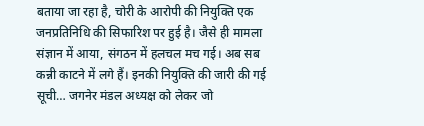बताया जा रहा है, चोरी के आरोपी की नियुक्ति एक जनप्रतिनिधि की सिफारिश पर हुई है। जैसे ही मामला संज्ञान में आया, संगठन में हलचल मच गई। अब सब कन्नी काटने में लगे हैं। इनकी नियुक्ति की जारी की गई सूची… जगनेर मंडल अध्यक्ष को लेकर जो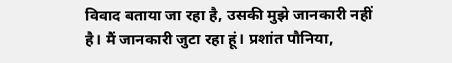विवाद बताया जा रहा है, उसकी मुझे जानकारी नहीं है। मैं जानकारी जुटा रहा हूं। प्रशांत पौनिया,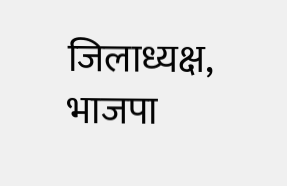जिलाध्यक्ष, भाजपा